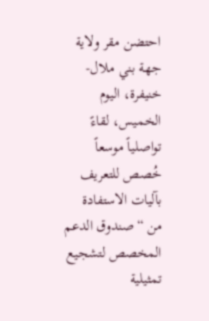احتضن مقر ولاية جهة بني ملال-خنيفرة، اليوم الخميس، لقاءً تواصلياً موسعاً خُصص للتعريف بآليات الاستفادة من “صندوق الدعم المخصص لتشجيع تمثيلية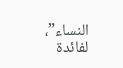النساء”، لفائدة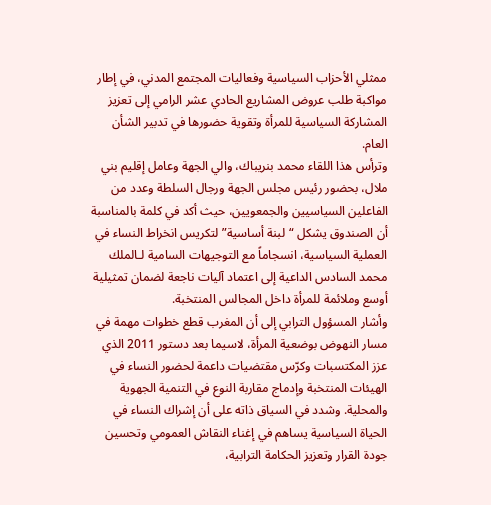ممثلي الأحزاب السياسية وفعاليات المجتمع المدني، في إطار مواكبة طلب عروض المشاريع الحادي عشر الرامي إلى تعزيز المشاركة السياسية للمرأة وتقوية حضورها في تدبير الشأن العام.
وترأس هذا اللقاء محمد بنريباك، والي الجهة وعامل إقليم بني ملال، بحضور رئيس مجلس الجهة ورجال السلطة وعدد من الفاعلين السياسيين والجمعويين، حيث أكد في كلمة بالمناسبة أن الصندوق يشكل “لبنة أساسية” لتكريس انخراط النساء في العملية السياسية، انسجاماً مع التوجيهات السامية لـالملك محمد السادس الداعية إلى اعتماد آليات ناجعة لضمان تمثيلية أوسع وملائمة للمرأة داخل المجالس المنتخبة.
وأشار المسؤول الترابي إلى أن المغرب قطع خطوات مهمة في مسار النهوض بوضعية المرأة، لاسيما بعد دستور 2011 الذي عزز المكتسبات وكرّس مقتضيات داعمة لحضور النساء في الهيئات المنتخبة وإدماج مقاربة النوع في التنمية الجهوية والمحلية. وشدد في السياق ذاته على أن إشراك النساء في الحياة السياسية يساهم في إغناء النقاش العمومي وتحسين جودة القرار وتعزيز الحكامة الترابية،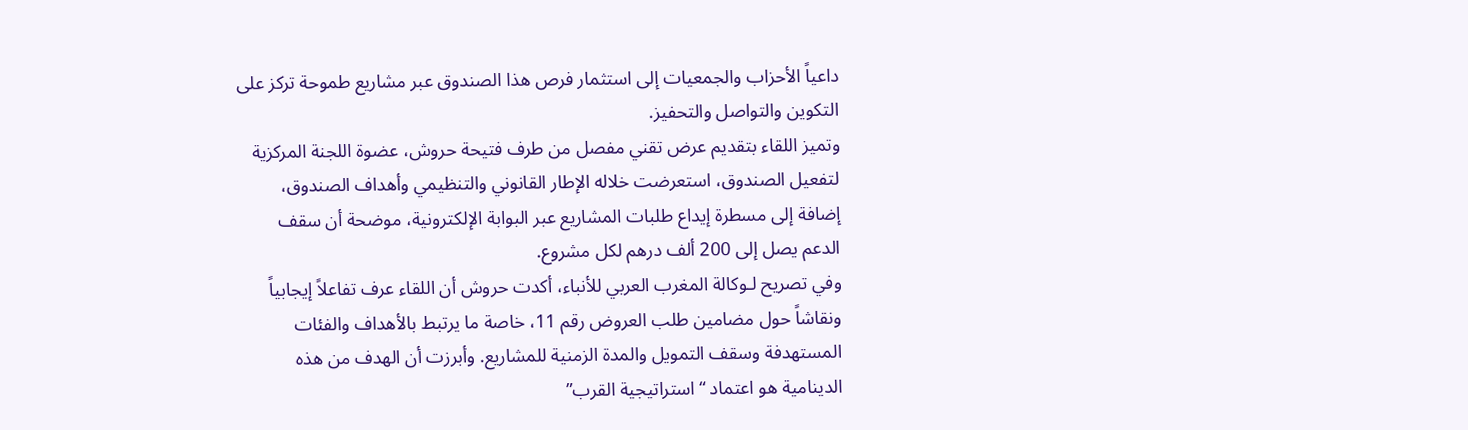داعياً الأحزاب والجمعيات إلى استثمار فرص هذا الصندوق عبر مشاريع طموحة تركز على التكوين والتواصل والتحفيز.
وتميز اللقاء بتقديم عرض تقني مفصل من طرف فتيحة حروش، عضوة اللجنة المركزية لتفعيل الصندوق، استعرضت خلاله الإطار القانوني والتنظيمي وأهداف الصندوق، إضافة إلى مسطرة إيداع طلبات المشاريع عبر البوابة الإلكترونية، موضحة أن سقف الدعم يصل إلى 200 ألف درهم لكل مشروع.
وفي تصريح لـوكالة المغرب العربي للأنباء، أكدت حروش أن اللقاء عرف تفاعلاً إيجابياً ونقاشاً حول مضامين طلب العروض رقم 11، خاصة ما يرتبط بالأهداف والفئات المستهدفة وسقف التمويل والمدة الزمنية للمشاريع. وأبرزت أن الهدف من هذه الدينامية هو اعتماد “استراتيجية القرب”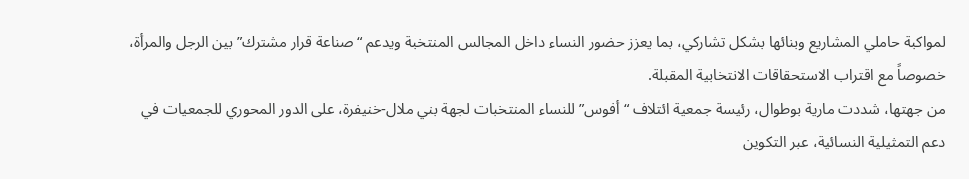لمواكبة حاملي المشاريع وبنائها بشكل تشاركي، بما يعزز حضور النساء داخل المجالس المنتخبة ويدعم “صناعة قرار مشترك” بين الرجل والمرأة، خصوصاً مع اقتراب الاستحقاقات الانتخابية المقبلة.
من جهتها، شددت مارية بوطوال، رئيسة جمعية ائتلاف “أفوس” للنساء المنتخبات لجهة بني ملال-خنيفرة، على الدور المحوري للجمعيات في دعم التمثيلية النسائية، عبر التكوين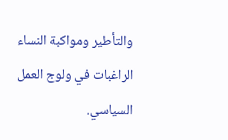والتأطير ومواكبة النساء الراغبات في ولوج العمل السياسي.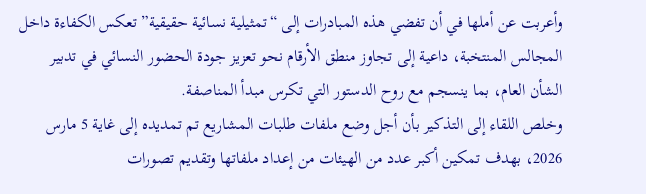وأعربت عن أملها في أن تفضي هذه المبادرات إلى “تمثيلية نسائية حقيقية” تعكس الكفاءة داخل المجالس المنتخبة، داعية إلى تجاوز منطق الأرقام نحو تعزيز جودة الحضور النسائي في تدبير الشأن العام، بما ينسجم مع روح الدستور التي تكرس مبدأ المناصفة.
وخلص اللقاء إلى التذكير بأن أجل وضع ملفات طلبات المشاريع تم تمديده إلى غاية 5 مارس 2026، بهدف تمكين أكبر عدد من الهيئات من إعداد ملفاتها وتقديم تصورات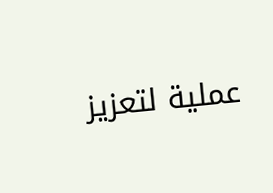عملية لتعزيز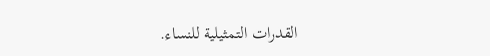القدرات التمثيلية للنساء.